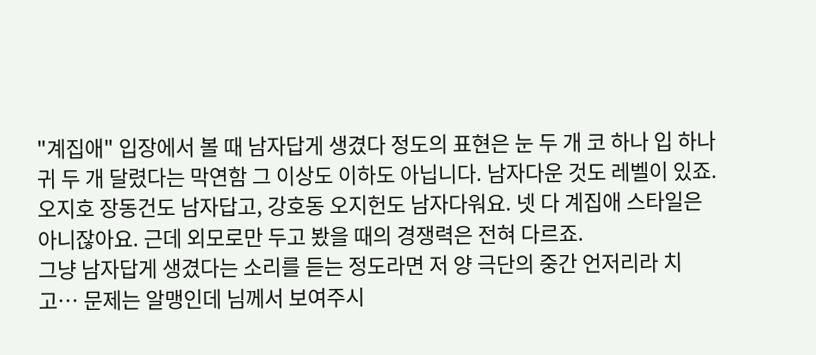"계집애" 입장에서 볼 때 남자답게 생겼다 정도의 표현은 눈 두 개 코 하나 입 하나 귀 두 개 달렸다는 막연함 그 이상도 이하도 아닙니다. 남자다운 것도 레벨이 있죠. 오지호 장동건도 남자답고, 강호동 오지헌도 남자다워요. 넷 다 계집애 스타일은 아니잖아요. 근데 외모로만 두고 봤을 때의 경쟁력은 전혀 다르죠.
그냥 남자답게 생겼다는 소리를 듣는 정도라면 저 양 극단의 중간 언저리라 치고… 문제는 알맹인데 님께서 보여주시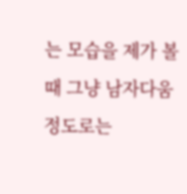는 모습을 제가 볼 때 그냥 남자다움 정도로는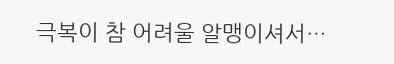극복이 참 어려울 알맹이셔서…